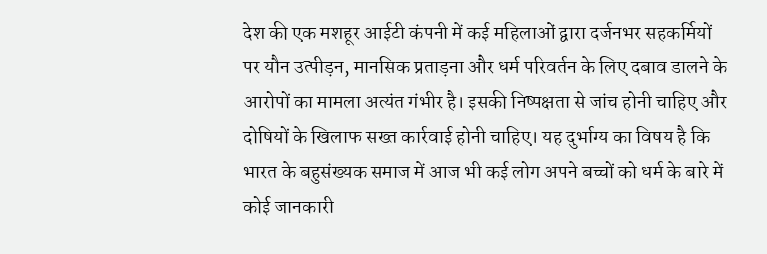देश की एक मशहूर आईटी कंपनी में कई महिलाओं द्वारा दर्जनभर सहकर्मियों पर यौन उत्पीड़न, मानसिक प्रताड़ना और धर्म परिवर्तन के लिए दबाव डालने के आरोपों का मामला अत्यंत गंभीर है। इसकी निष्पक्षता से जांच होनी चाहिए और दोषियों के खिलाफ सख्त कार्रवाई होनी चाहिए। यह दुर्भाग्य का विषय है कि भारत के बहुसंख्यक समाज में आज भी कई लोग अपने बच्चों को धर्म के बारे में कोई जानकारी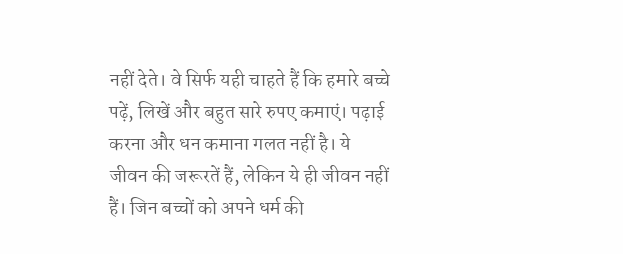नहीं देते। वे सिर्फ यही चाहते हैं कि हमारे बच्चे पढ़ें, लिखें और बहुत सारे रुपए कमाएं। पढ़ाई करना और धन कमाना गलत नहीं है। ये जीवन की जरूरतें हैं, लेकिन ये ही जीवन नहीं हैं। जिन बच्चों को अपने धर्म की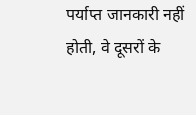पर्याप्त जानकारी नहीं होती, वे दूसरों के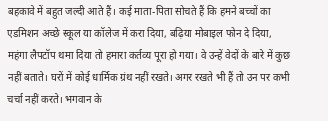बहकावे में बहुत जल्दी आते हैं। कई माता-पिता सोचते हैं कि हमने बच्चों का एडमिशन अच्छे स्कूल या कॉलेज में करा दिया, बढ़िया मोबाइल फोन दे दिया, महंगा लैपटॉप थमा दिया तो हमारा कर्तव्य पूरा हो गया। वे उन्हें वेदों के बारे में कुछ नहीं बताते। घरों में कोई धार्मिक ग्रंथ नहीं रखते। अगर रखते भी हैं तो उन पर कभी चर्चा नहीं करते। भगवान के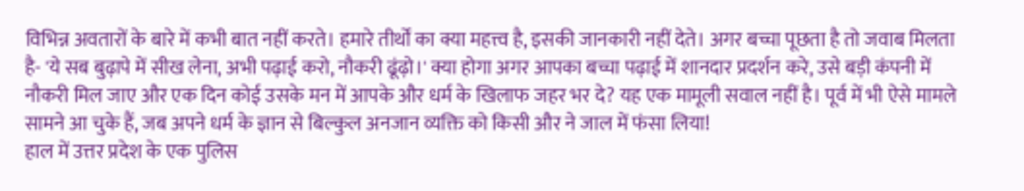विभिन्न अवतारों के बारे में कभी बात नहीं करते। हमारे तीर्थों का क्या महत्त्व है, इसकी जानकारी नहीं देते। अगर बच्चा पूछता है तो जवाब मिलता है- 'ये सब बुढ़ापे में सीख लेना, अभी पढ़ाई करो, नौकरी ढूंढ़ो।' क्या होगा अगर आपका बच्चा पढ़ाई में शानदार प्रदर्शन करे, उसे बड़ी कंपनी में नौकरी मिल जाए और एक दिन कोई उसके मन में आपके और धर्म के खिलाफ जहर भर दे? यह एक मामूली सवाल नहीं है। पूर्व में भी ऐसे मामले सामने आ चुके हैं, जब अपने धर्म के ज्ञान से बिल्कुल अनजान व्यक्ति को किसी और ने जाल में फंसा लिया!
हाल में उत्तर प्रदेश के एक पुलिस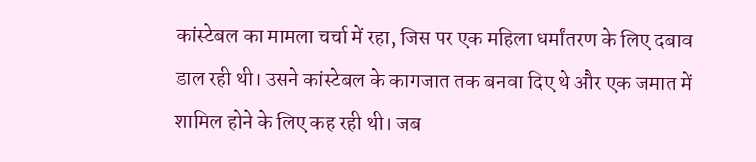कांस्टेबल का मामला चर्चा में रहा, जिस पर एक महिला धर्मांतरण के लिए दबाव डाल रही थी। उसने कांस्टेबल के कागजात तक बनवा दिए थे और एक जमात में शामिल होने के लिए कह रही थी। जब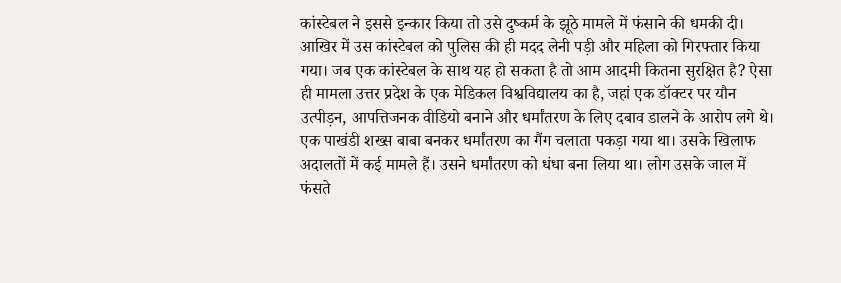कांस्टेबल ने इससे इन्कार किया तो उसे दुष्कर्म के झूठे मामले में फंसाने की धमकी दी। आखिर में उस कांस्टेबल को पुलिस की ही मदद लेनी पड़ी और महिला को गिरफ्तार किया गया। जब एक कांस्टेबल के साथ यह हो सकता है तो आम आदमी कितना सुरक्षित है? ऐसा ही मामला उत्तर प्रदेश के एक मेडिकल विश्वविद्यालय का है, जहां एक डॉक्टर पर यौन उत्पीड़न, आपत्तिजनक वीडियो बनाने और धर्मांतरण के लिए दबाव डालने के आरोप लगे थे। एक पाखंडी शख्स बाबा बनकर धर्मांतरण का गैंग चलाता पकड़ा गया था। उसके खिलाफ अदालतों में कई मामले हैं। उसने धर्मांतरण को धंधा बना लिया था। लोग उसके जाल में फंसते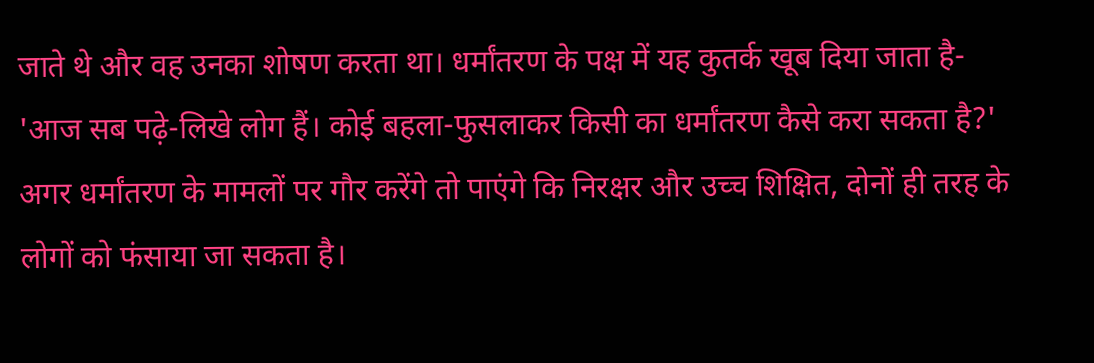जाते थे और वह उनका शोषण करता था। धर्मांतरण के पक्ष में यह कुतर्क खूब दिया जाता है- 'आज सब पढ़े-लिखे लोग हैं। कोई बहला-फुसलाकर किसी का धर्मांतरण कैसे करा सकता है?' अगर धर्मांतरण के मामलों पर गौर करेंगे तो पाएंगे कि निरक्षर और उच्च शिक्षित, दोनों ही तरह के लोगों को फंसाया जा सकता है।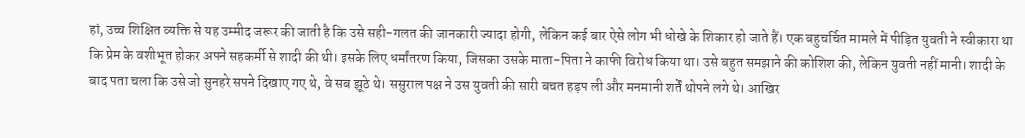हां, उच्च शिक्षित व्यक्ति से यह उम्मीद जरूर की जाती है कि उसे सही-गलत की जानकारी ज्यादा होगी, लेकिन कई बार ऐसे लोग भी धोखे के शिकार हो जाते हैं। एक बहुचर्चित मामले में पीड़ित युवती ने स्वीकारा था कि प्रेम के वशीभूत होकर अपने सहकर्मी से शादी की थी। इसके लिए धर्मांतरण किया, जिसका उसके माता-पिता ने काफी विरोध किया था। उसे बहुत समझाने की कोशिश की, लेकिन युवती नहीं मानी। शादी के बाद पता चला कि उसे जो सुनहरे सपने दिखाए गए थे, वे सब झूठे थे। ससुराल पक्ष ने उस युवती की सारी बचत हड़प ली और मनमानी शर्तें थोपने लगे थे। आखिर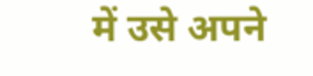में उसे अपने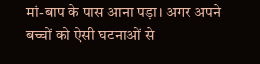मां-बाप के पास आना पड़ा। अगर अपने बच्चों को ऐसी घटनाओं से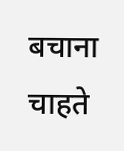बचाना चाहते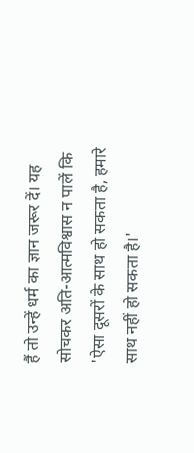हैं तो उन्हें धर्म का ज्ञान जरूर दें। यह सोचकर अति-आत्मविश्वास न पालें कि 'ऐसा दूसरों के साथ हो सकता है, हमारे साथ नहीं हो सकता है।'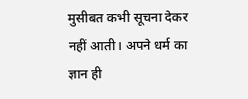मुसीबत कभी सूचना देकर नहीं आती। अपने धर्म का ज्ञान ही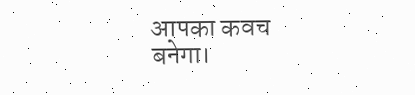आपका कवच बनेगा।